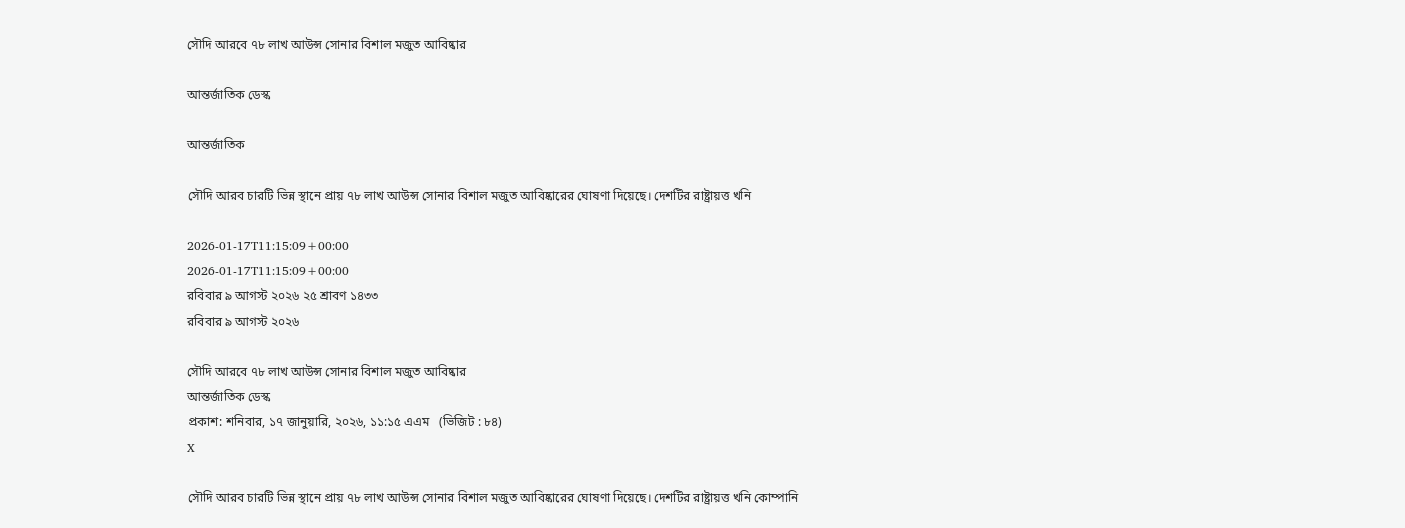সৌদি আরবে ৭৮ লাখ আউন্স সোনার বিশাল মজুত আবিষ্কার

আন্তর্জাতিক ডেস্ক

আন্তর্জাতিক

সৌদি আরব চারটি ভিন্ন স্থানে প্রায় ৭৮ লাখ আউন্স সোনার বিশাল মজুত আবিষ্কারের ঘোষণা দিয়েছে। দেশটির রাষ্ট্রায়ত্ত খনি

2026-01-17T11:15:09+00:00
2026-01-17T11:15:09+00:00
রবিবার ৯ আগস্ট ২০২৬ ২৫ শ্রাবণ ১৪৩৩
রবিবার ৯ আগস্ট ২০২৬

সৌদি আরবে ৭৮ লাখ আউন্স সোনার বিশাল মজুত আবিষ্কার
আন্তর্জাতিক ডেস্ক
প্রকাশ: শনিবার, ১৭ জানুয়ারি, ২০২৬, ১১:১৫ এএম   (ভিজিট : ৮৪)
X

সৌদি আরব চারটি ভিন্ন স্থানে প্রায় ৭৮ লাখ আউন্স সোনার বিশাল মজুত আবিষ্কারের ঘোষণা দিয়েছে। দেশটির রাষ্ট্রায়ত্ত খনি কোম্পানি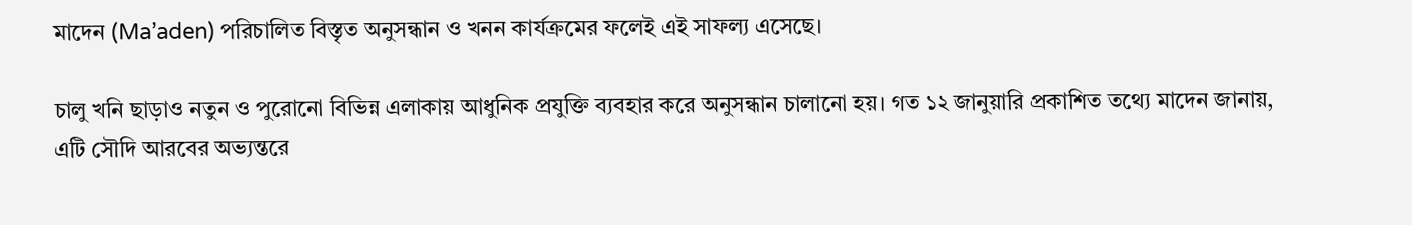মাদেন (Ma’aden) পরিচালিত বিস্তৃত অনুসন্ধান ও খনন কার্যক্রমের ফলেই এই সাফল্য এসেছে।

চালু খনি ছাড়াও নতুন ও পুরোনো বিভিন্ন এলাকায় আধুনিক প্রযুক্তি ব্যবহার করে অনুসন্ধান চালানো হয়। গত ১২ জানুয়ারি প্রকাশিত তথ্যে মাদেন জানায়, এটি সৌদি আরবের অভ্যন্তরে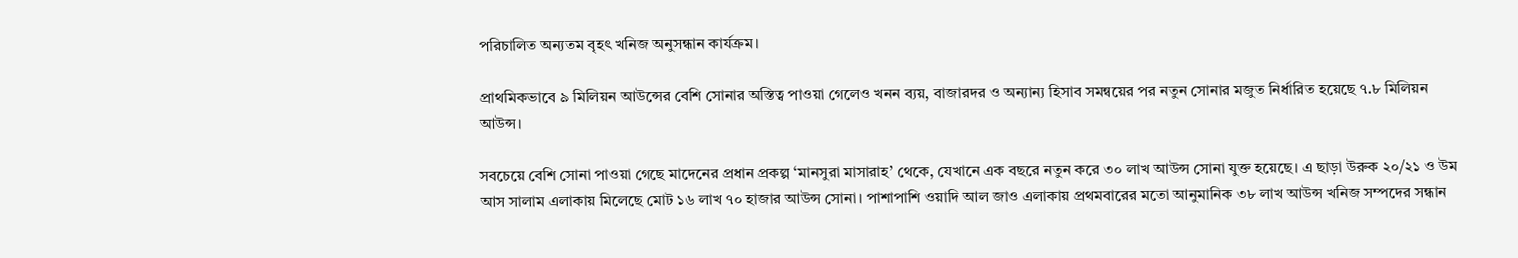পরিচালিত অন্যতম বৃহৎ খনিজ অনুসন্ধান কার্যক্রম।

প্রাথমিকভাবে ৯ মিলিয়ন আউন্সের বেশি সোনার অস্তিত্ব পাওয়া গেলেও খনন ব্যয়, বাজারদর ও অন্যান্য হিসাব সমন্বয়ের পর নতুন সোনার মজুত নির্ধারিত হয়েছে ৭.৮ মিলিয়ন আউন্স।

সবচেয়ে বেশি সোনা পাওয়া গেছে মাদেনের প্রধান প্রকল্প ‘মানসুরা মাসারাহ’ থেকে, যেখানে এক বছরে নতুন করে ৩০ লাখ আউন্স সোনা যুক্ত হয়েছে। এ ছাড়া উরুক ২০/২১ ও উম আস সালাম এলাকায় মিলেছে মোট ১৬ লাখ ৭০ হাজার আউন্স সোনা। পাশাপাশি ওয়াদি আল জাও এলাকায় প্রথমবারের মতো আনুমানিক ৩৮ লাখ আউন্স খনিজ সম্পদের সন্ধান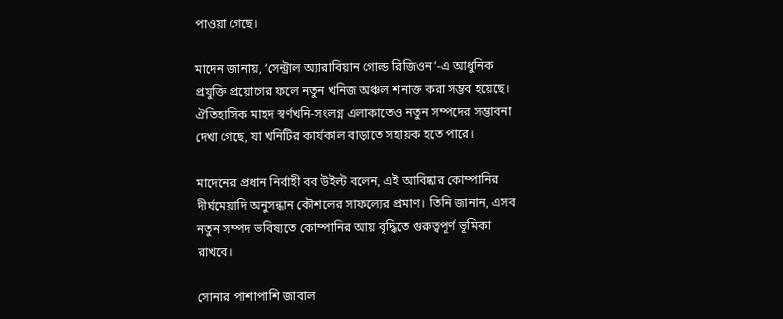পাওয়া গেছে।

মাদেন জানায়, ‘সেন্ট্রাল অ্যারাবিয়ান গোল্ড রিজিওন’-এ আধুনিক প্রযুক্তি প্রয়োগের ফলে নতুন খনিজ অঞ্চল শনাক্ত করা সম্ভব হয়েছে। ঐতিহাসিক মাহদ স্বর্ণখনি-সংলগ্ন এলাকাতেও নতুন সম্পদের সম্ভাবনা দেখা গেছে, যা খনিটির কার্যকাল বাড়াতে সহায়ক হতে পারে।

মাদেনের প্রধান নির্বাহী বব উইল্ট বলেন, এই আবিষ্কার কোম্পানির দীর্ঘমেয়াদি অনুসন্ধান কৌশলের সাফল্যের প্রমাণ। তিনি জানান, এসব নতুন সম্পদ ভবিষ্যতে কোম্পানির আয় বৃদ্ধিতে গুরুত্বপূর্ণ ভূমিকা রাখবে।

সোনার পাশাপাশি জাবাল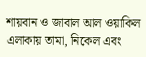শায়বান ও জাবাল আল ওয়াকিল এলাকায় তামা, নিকেল এবং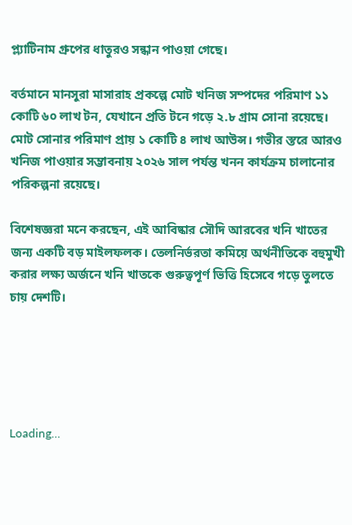প্ল্যাটিনাম গ্রুপের ধাতুরও সন্ধান পাওয়া গেছে।

বর্তমানে মানসুরা মাসারাহ প্রকল্পে মোট খনিজ সম্পদের পরিমাণ ১১ কোটি ৬০ লাখ টন, যেখানে প্রতি টনে গড়ে ২.৮ গ্রাম সোনা রয়েছে। মোট সোনার পরিমাণ প্রায় ১ কোটি ৪ লাখ আউন্স। গভীর স্তরে আরও খনিজ পাওয়ার সম্ভাবনায় ২০২৬ সাল পর্যন্ত খনন কার্যক্রম চালানোর পরিকল্পনা রয়েছে।

বিশেষজ্ঞরা মনে করছেন, এই আবিষ্কার সৌদি আরবের খনি খাতের জন্য একটি বড় মাইলফলক। তেলনির্ভরতা কমিয়ে অর্থনীতিকে বহুমুখী করার লক্ষ্য অর্জনে খনি খাতকে গুরুত্বপূর্ণ ভিত্তি হিসেবে গড়ে তুলতে চায় দেশটি।





Loading...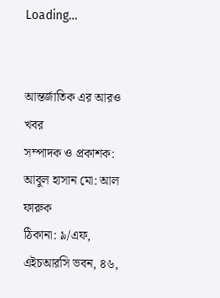Loading...


আন্তর্জাতিক এর আরও খবর
সম্পাদক ও প্রকাশক:
আবুল হাসান মো: আল ফারুক
ঠিকানা: ৯/এফ, এইচআরসি ভবন, ৪৬,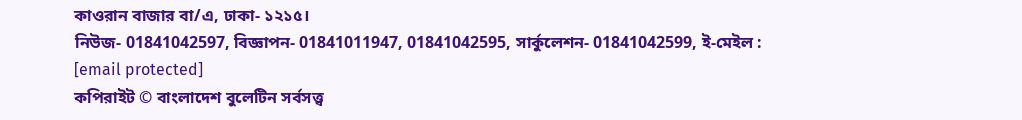কাওরান বাজার বা/এ, ঢাকা- ১২১৫।
নিউজ- 01841042597, বিজ্ঞাপন- 01841011947, 01841042595, সার্কুলেশন- 01841042599, ই-মেইল : [email protected]
কপিরাইট © বাংলাদেশ বুলেটিন সর্বসত্ত্ব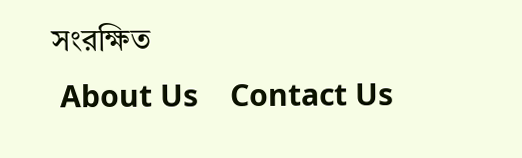সংরক্ষিত
 About Us    Contact Us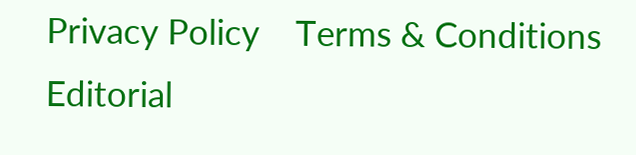Privacy Policy    Terms & Conditions    Editorial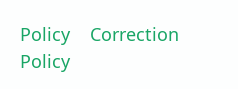Policy    Correction Policy